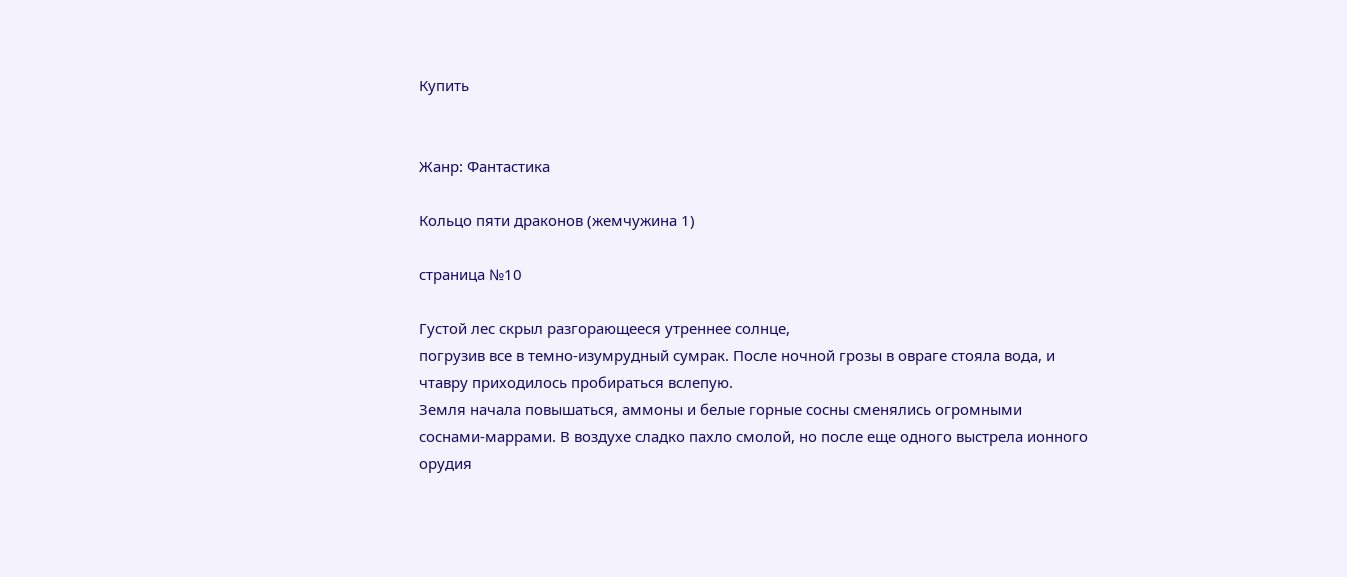Купить


Жанр: Фантастика

Кольцо пяти драконов (жемчужина 1)

страница №10

Густой лес скрыл разгорающееся утреннее солнце,
погрузив все в темно-изумрудный сумрак. После ночной грозы в овраге стояла вода, и
чтавру приходилось пробираться вслепую.
Земля начала повышаться, аммоны и белые горные сосны сменялись огромными
соснами-маррами. В воздухе сладко пахло смолой, но после еще одного выстрела ионного
орудия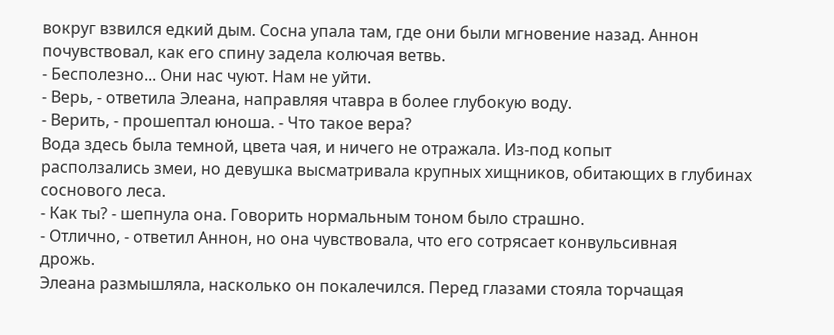вокруг взвился едкий дым. Сосна упала там, где они были мгновение назад. Аннон
почувствовал, как его спину задела колючая ветвь.
- Бесполезно... Они нас чуют. Нам не уйти.
- Верь, - ответила Элеана, направляя чтавра в более глубокую воду.
- Верить, - прошептал юноша. - Что такое вера?
Вода здесь была темной, цвета чая, и ничего не отражала. Из-под копыт
расползались змеи, но девушка высматривала крупных хищников, обитающих в глубинах
соснового леса.
- Как ты? - шепнула она. Говорить нормальным тоном было страшно.
- Отлично, - ответил Аннон, но она чувствовала, что его сотрясает конвульсивная
дрожь.
Элеана размышляла, насколько он покалечился. Перед глазами стояла торчащая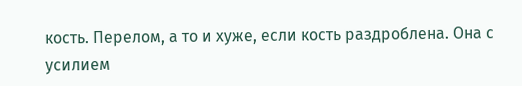кость. Перелом, а то и хуже, если кость раздроблена. Она с усилием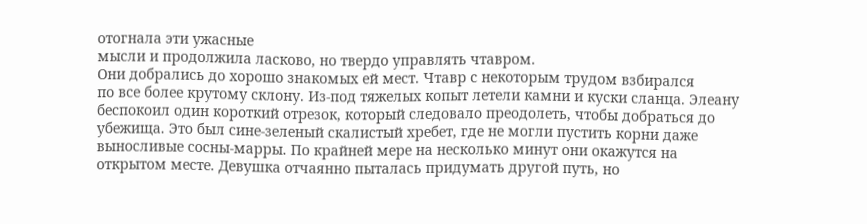отогнала эти ужасные
мысли и продолжила ласково, но твердо управлять чтавром.
Они добрались до хорошо знакомых ей мест. Чтавр с некоторым трудом взбирался
по все более крутому склону. Из-под тяжелых копыт летели камни и куски сланца. Элеану
беспокоил один короткий отрезок, который следовало преодолеть, чтобы добраться до
убежища. Это был сине-зеленый скалистый хребет, где не могли пустить корни даже
выносливые сосны-марры. По крайней мере на несколько минут они окажутся на
открытом месте. Девушка отчаянно пыталась придумать другой путь, но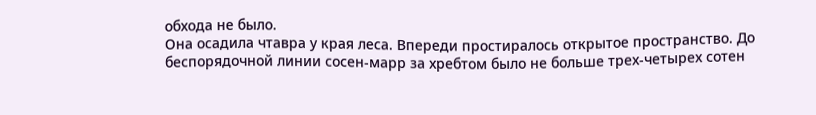обхода не было.
Она осадила чтавра у края леса. Впереди простиралось открытое пространство. До
беспорядочной линии сосен-марр за хребтом было не больше трех-четырех сотен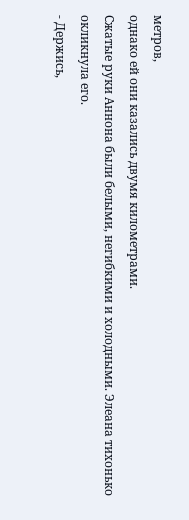метров,
однако ей они казались двумя километрами.
Сжатые руки Аннона были белыми, негибкими и холодными. Элеана тихонько
окликнула его.
- Держись,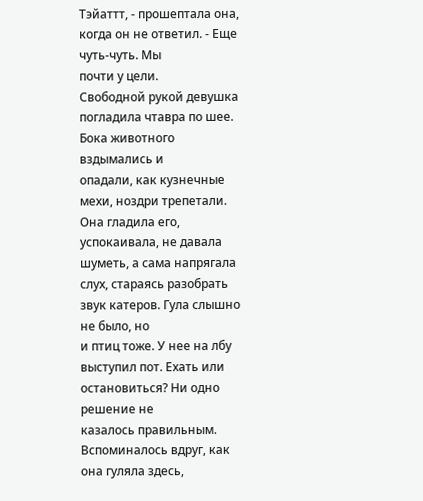Тэйаттт, - прошептала она, когда он не ответил. - Еще чуть-чуть. Мы
почти у цели.
Свободной рукой девушка погладила чтавра по шее. Бока животного вздымались и
опадали, как кузнечные мехи, ноздри трепетали. Она гладила его, успокаивала, не давала
шуметь, а сама напрягала слух, стараясь разобрать звук катеров. Гула слышно не было, но
и птиц тоже. У нее на лбу выступил пот. Ехать или остановиться? Ни одно решение не
казалось правильным. Вспоминалось вдруг, как она гуляла здесь,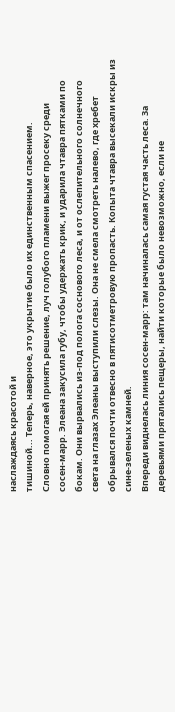наслаждаясь красотой и
тишиной... Теперь, наверное, это укрытие было их единственным спасением.
Словно помогая ей принять решение, луч голубого пламени выжег просеку среди
сосен-марр. Элеана закусила губу, чтобы удержать крик, и ударила чтавра пятками по
бокам. Они вырвались из-под полога соснового леса, и от ослепительного солнечного
света на глазах Элеаны выступили слезы. Она не смела смотреть налево, где хребет
обрывался почти отвесно в пятисотметровую пропасть. Копыта чтавра высекали искры из
сине-зеленых камней.
Впереди виднелась линия сосен-марр: там начиналась самая густая часть леса. За
деревьями прятались пещеры, найти которые было невозможно, если не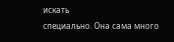искать
специально. Она сама много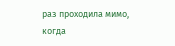раз проходила мимо, когда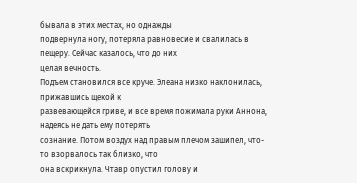бывала в этих местах, но однажды
подвернула ногу, потеряла равновесие и свалилась в пещеру. Сейчас казалось, что до них
целая вечность.
Подъем становился все круче. Элеана низко наклонилась, прижавшись щекой к
развевающейся гриве, и все время пожимала руки Аннона, надеясь не дать ему потерять
сознание. Потом воздух над правым плечом зашипел, что-то взорвалось так близко, что
она вскрикнула. Чтавр опустил голову и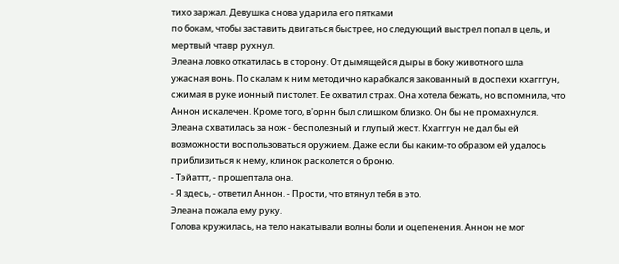тихо заржал. Девушка снова ударила его пятками
по бокам, чтобы заставить двигаться быстрее, но следующий выстрел попал в цель, и
мертвый чтавр рухнул.
Элеана ловко откатилась в сторону. От дымящейся дыры в боку животного шла
ужасная вонь. По скалам к ним методично карабкался закованный в доспехи кхагггун,
сжимая в руке ионный пистолет. Ее охватил страх. Она хотела бежать, но вспомнила, что
Аннон искалечен. Кроме того, в'орнн был слишком близко. Он бы не промахнулся.
Элеана схватилась за нож - бесполезный и глупый жест. Кхагггун не дал бы ей
возможности воспользоваться оружием. Даже если бы каким-то образом ей удалось
приблизиться к нему, клинок расколется о броню.
- Тэйаттт, - прошептала она.
- Я здесь, - ответил Аннон. - Прости, что втянул тебя в это.
Элеана пожала ему руку.
Голова кружилась, на тело накатывали волны боли и оцепенения. Аннон не мог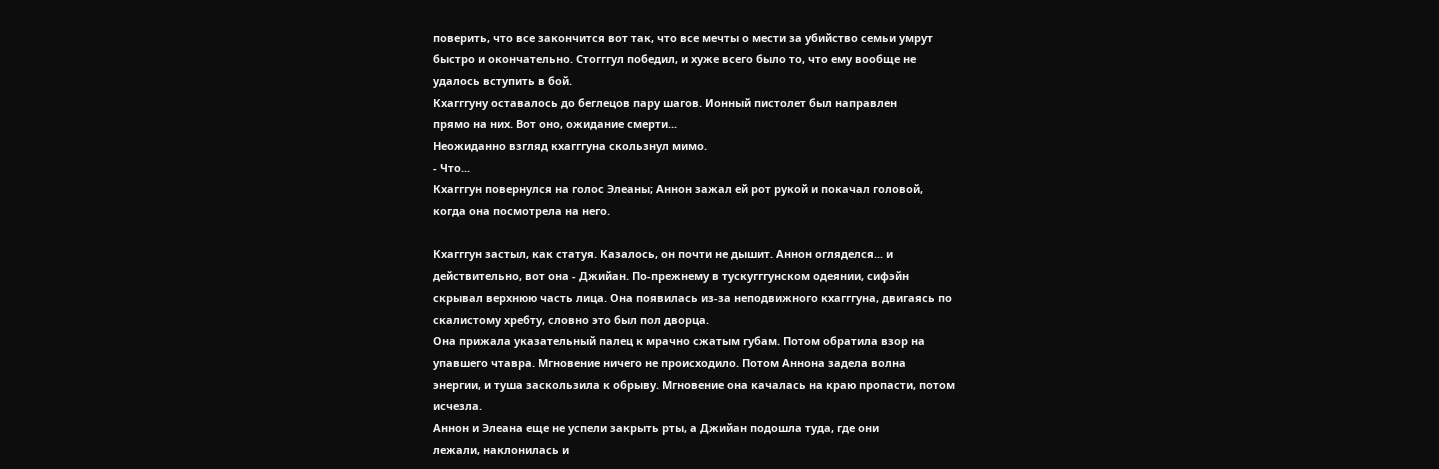поверить, что все закончится вот так, что все мечты о мести за убийство семьи умрут
быстро и окончательно. Стогггул победил, и хуже всего было то, что ему вообще не
удалось вступить в бой.
Кхагггуну оставалось до беглецов пару шагов. Ионный пистолет был направлен
прямо на них. Вот оно, ожидание смерти...
Неожиданно взгляд кхагггуна скользнул мимо.
- Что...
Кхагггун повернулся на голос Элеаны; Аннон зажал ей рот рукой и покачал головой,
когда она посмотрела на него.

Кхагггун застыл, как статуя. Казалось, он почти не дышит. Аннон огляделся... и
действительно, вот она - Джийан. По-прежнему в тускугггунском одеянии, сифэйн
скрывал верхнюю часть лица. Она появилась из-за неподвижного кхагггуна, двигаясь по
скалистому хребту, словно это был пол дворца.
Она прижала указательный палец к мрачно сжатым губам. Потом обратила взор на
упавшего чтавра. Мгновение ничего не происходило. Потом Аннона задела волна
энергии, и туша заскользила к обрыву. Мгновение она качалась на краю пропасти, потом
исчезла.
Аннон и Элеана еще не успели закрыть рты, а Джийан подошла туда, где они
лежали, наклонилась и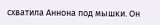схватила Аннона под мышки. Он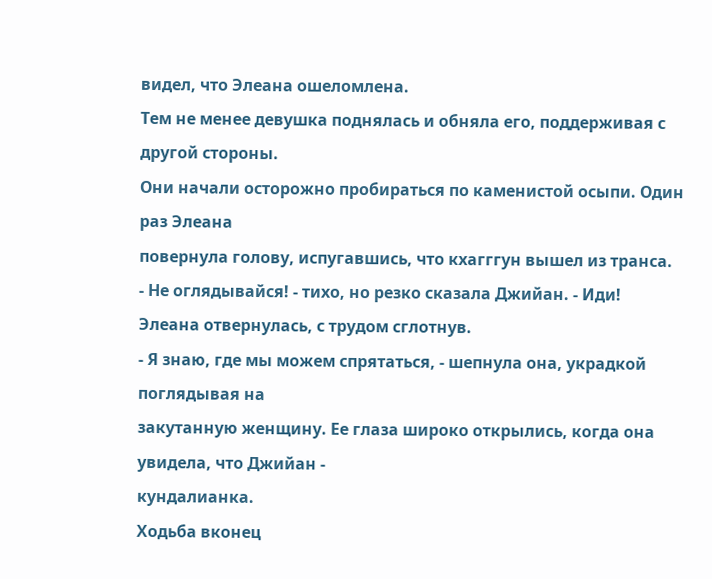видел, что Элеана ошеломлена.
Тем не менее девушка поднялась и обняла его, поддерживая с другой стороны.
Они начали осторожно пробираться по каменистой осыпи. Один раз Элеана
повернула голову, испугавшись, что кхагггун вышел из транса.
- Не оглядывайся! - тихо, но резко сказала Джийан. - Иди!
Элеана отвернулась, с трудом сглотнув.
- Я знаю, где мы можем спрятаться, - шепнула она, украдкой поглядывая на
закутанную женщину. Ее глаза широко открылись, когда она увидела, что Джийан -
кундалианка.
Ходьба вконец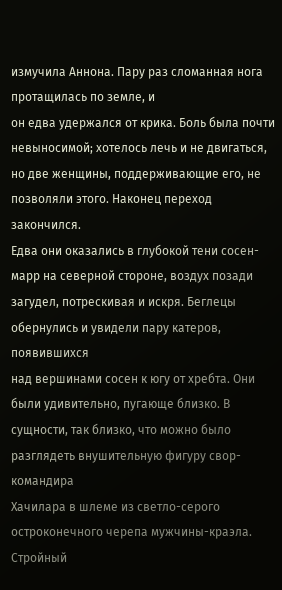измучила Аннона. Пару раз сломанная нога протащилась по земле, и
он едва удержался от крика. Боль была почти невыносимой; хотелось лечь и не двигаться,
но две женщины, поддерживающие его, не позволяли этого. Наконец переход закончился.
Едва они оказались в глубокой тени сосен-марр на северной стороне, воздух позади
загудел, потрескивая и искря. Беглецы обернулись и увидели пару катеров, появившихся
над вершинами сосен к югу от хребта. Они были удивительно, пугающе близко. В
сущности, так близко, что можно было разглядеть внушительную фигуру свор-командира
Хачилара в шлеме из светло-серого остроконечного черепа мужчины-краэла. Стройный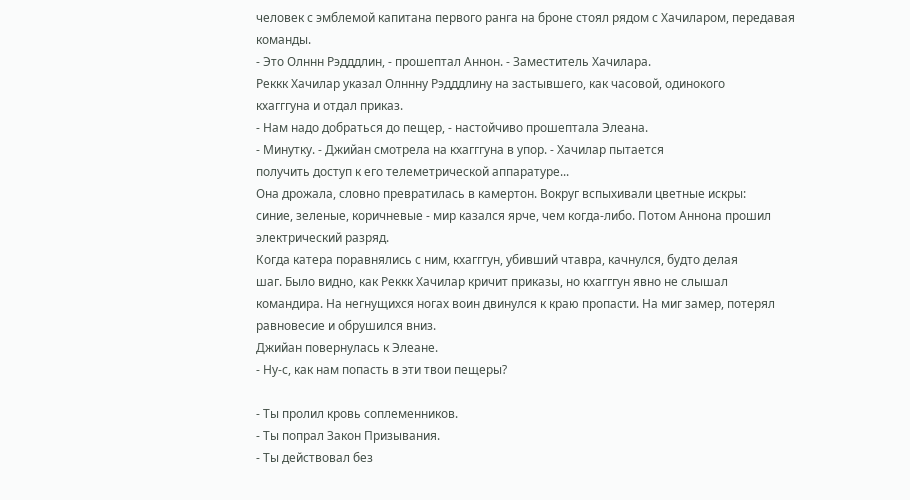человек с эмблемой капитана первого ранга на броне стоял рядом с Хачиларом, передавая
команды.
- Это Олннн Рэдддлин, - прошептал Аннон. - Заместитель Хачилара.
Реккк Хачилар указал Олннну Рэдддлину на застывшего, как часовой, одинокого
кхагггуна и отдал приказ.
- Нам надо добраться до пещер, - настойчиво прошептала Элеана.
- Минутку. - Джийан смотрела на кхагггуна в упор. - Хачилар пытается
получить доступ к его телеметрической аппаратуре...
Она дрожала, словно превратилась в камертон. Вокруг вспыхивали цветные искры:
синие, зеленые, коричневые - мир казался ярче, чем когда-либо. Потом Аннона прошил
электрический разряд.
Когда катера поравнялись с ним, кхагггун, убивший чтавра, качнулся, будто делая
шаг. Было видно, как Реккк Хачилар кричит приказы, но кхагггун явно не слышал
командира. На негнущихся ногах воин двинулся к краю пропасти. На миг замер, потерял
равновесие и обрушился вниз.
Джийан повернулась к Элеане.
- Ну-с, как нам попасть в эти твои пещеры?

- Ты пролил кровь соплеменников.
- Ты попрал Закон Призывания.
- Ты действовал без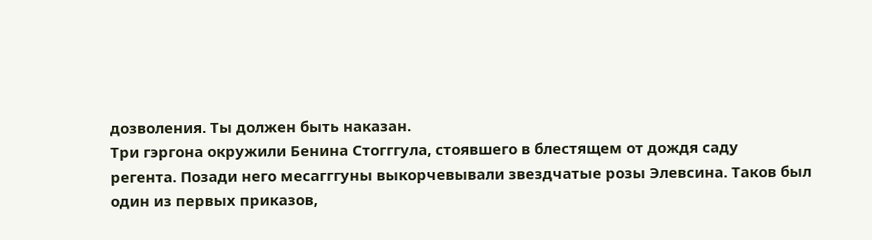дозволения. Ты должен быть наказан.
Три гэргона окружили Бенина Стогггула, стоявшего в блестящем от дождя саду
регента. Позади него месагггуны выкорчевывали звездчатые розы Элевсина. Таков был
один из первых приказов,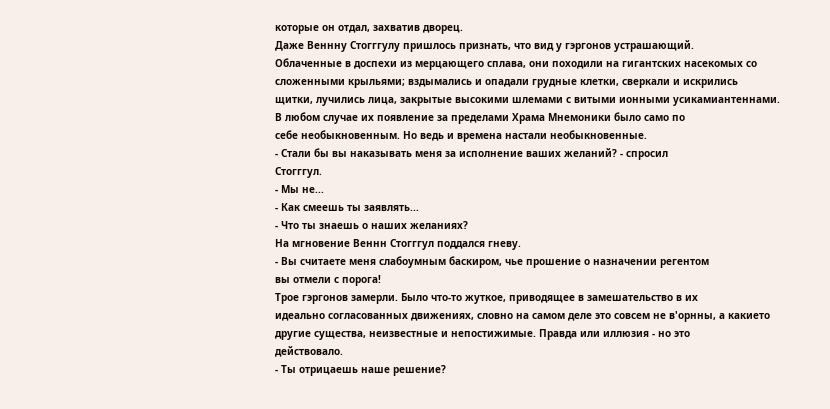которые он отдал, захватив дворец.
Даже Веннну Стогггулу пришлось признать, что вид у гэргонов устрашающий.
Облаченные в доспехи из мерцающего сплава, они походили на гигантских насекомых со
сложенными крыльями; вздымались и опадали грудные клетки, сверкали и искрились
щитки, лучились лица, закрытые высокими шлемами с витыми ионными усикамиантеннами.
В любом случае их появление за пределами Храма Мнемоники было само по
себе необыкновенным. Но ведь и времена настали необыкновенные.
- Стали бы вы наказывать меня за исполнение ваших желаний? - спросил
Стогггул.
- Мы не...
- Как смеешь ты заявлять...
- Что ты знаешь о наших желаниях?
На мгновение Веннн Стогггул поддался гневу.
- Вы считаете меня слабоумным баскиром, чье прошение о назначении регентом
вы отмели с порога!
Трое гэргонов замерли. Было что-то жуткое, приводящее в замешательство в их
идеально согласованных движениях, словно на самом деле это совсем не в'орнны, а какието
другие существа, неизвестные и непостижимые. Правда или иллюзия - но это
действовало.
- Ты отрицаешь наше решение?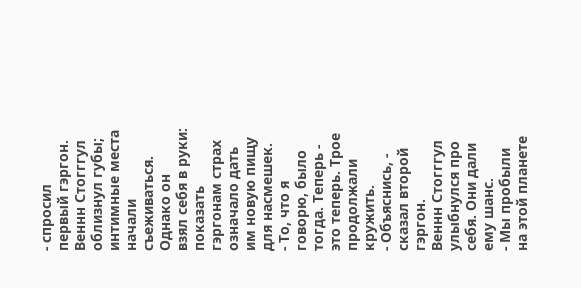- спросил первый гэргон.
Веннн Стогггул облизнул губы; интимные места начали съеживаться. Однако он
взял себя в руки: показать гэргонам страх означало дать им новую пищу для насмешек.
- То, что я говорю, было тогда. Теперь - это теперь. Трое продолжали кружить.
- Объяснись, - сказал второй гэргон.
Веннн Стогггул улыбнулся про себя. Они дали ему шанс.
- Мы пробыли на этой планете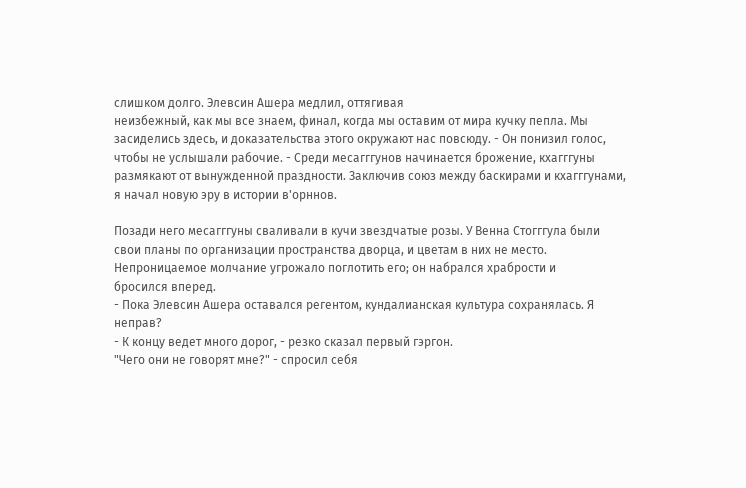слишком долго. Элевсин Ашера медлил, оттягивая
неизбежный, как мы все знаем, финал, когда мы оставим от мира кучку пепла. Мы
засиделись здесь, и доказательства этого окружают нас повсюду. - Он понизил голос,
чтобы не услышали рабочие. - Среди месагггунов начинается брожение, кхагггуны
размякают от вынужденной праздности. Заключив союз между баскирами и кхагггунами,
я начал новую эру в истории в'орннов.

Позади него месагггуны сваливали в кучи звездчатые розы. У Венна Стогггула были
свои планы по организации пространства дворца, и цветам в них не место.
Непроницаемое молчание угрожало поглотить его; он набрался храбрости и
бросился вперед.
- Пока Элевсин Ашера оставался регентом, кундалианская культура сохранялась. Я
неправ?
- К концу ведет много дорог, - резко сказал первый гэргон.
"Чего они не говорят мне?" - спросил себя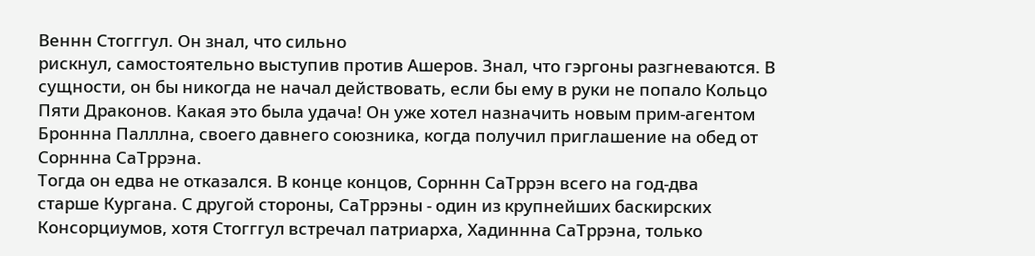Веннн Стогггул. Он знал, что сильно
рискнул, самостоятельно выступив против Ашеров. Знал, что гэргоны разгневаются. В
сущности, он бы никогда не начал действовать, если бы ему в руки не попало Кольцо
Пяти Драконов. Какая это была удача! Он уже хотел назначить новым прим-агентом
Броннна Палллна, своего давнего союзника, когда получил приглашение на обед от
Сорннна СаТррэна.
Тогда он едва не отказался. В конце концов, Сорннн СаТррэн всего на год-два
старше Кургана. С другой стороны, СаТррэны - один из крупнейших баскирских
Консорциумов, хотя Стогггул встречал патриарха, Хадиннна СаТррэна, только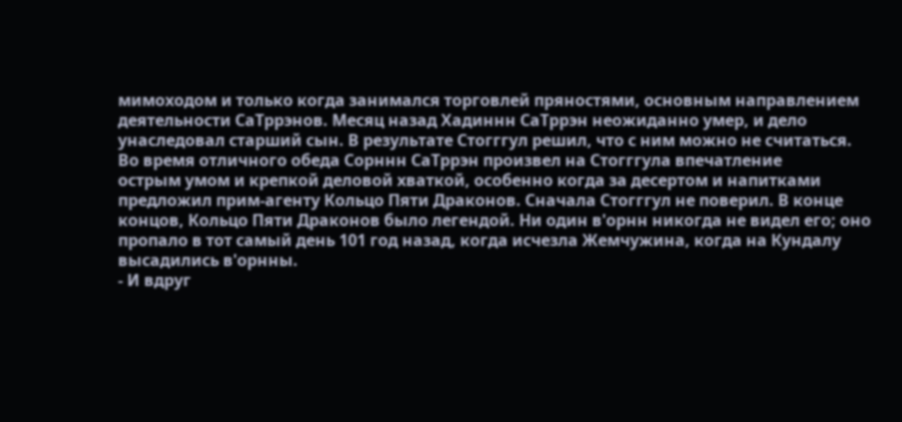мимоходом и только когда занимался торговлей пряностями, основным направлением
деятельности СаТррэнов. Месяц назад Хадиннн СаТррэн неожиданно умер, и дело
унаследовал старший сын. В результате Стогггул решил, что с ним можно не считаться.
Во время отличного обеда Сорннн СаТррэн произвел на Стогггула впечатление
острым умом и крепкой деловой хваткой, особенно когда за десертом и напитками
предложил прим-агенту Кольцо Пяти Драконов. Сначала Стогггул не поверил. В конце
концов, Кольцо Пяти Драконов было легендой. Ни один в'орнн никогда не видел его; оно
пропало в тот самый день 101 год назад, когда исчезла Жемчужина, когда на Кундалу
высадились в'орнны.
- И вдруг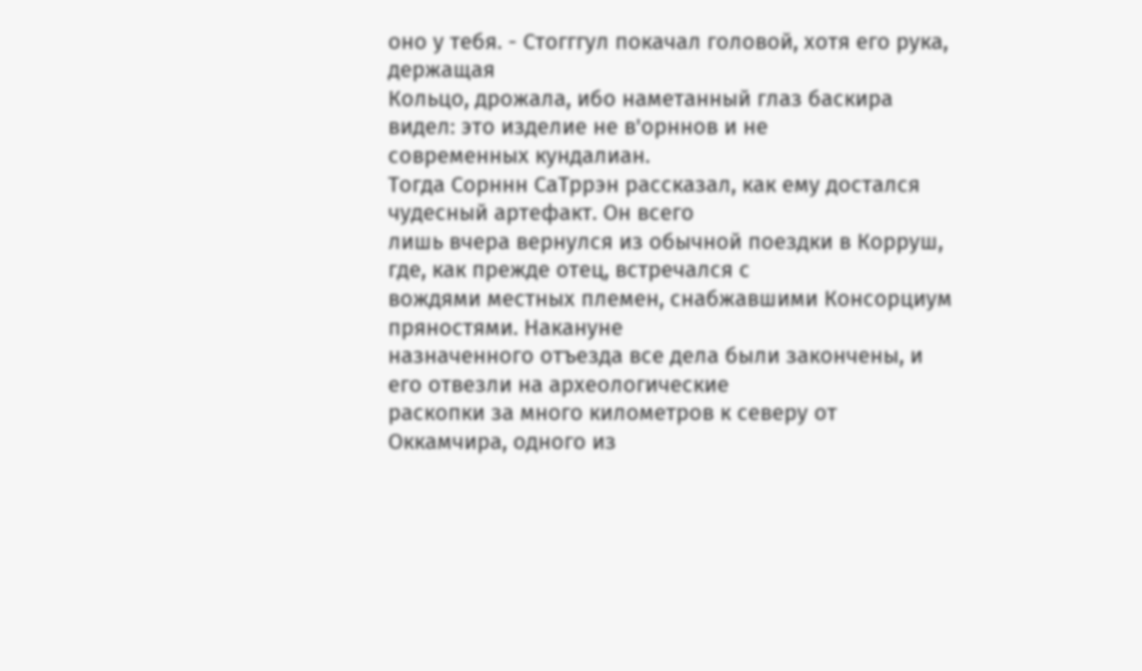оно у тебя. - Стогггул покачал головой, хотя его рука, держащая
Кольцо, дрожала, ибо наметанный глаз баскира видел: это изделие не в'орннов и не
современных кундалиан.
Тогда Сорннн СаТррэн рассказал, как ему достался чудесный артефакт. Он всего
лишь вчера вернулся из обычной поездки в Корруш, где, как прежде отец, встречался с
вождями местных племен, снабжавшими Консорциум пряностями. Накануне
назначенного отъезда все дела были закончены, и его отвезли на археологические
раскопки за много километров к северу от Оккамчира, одного из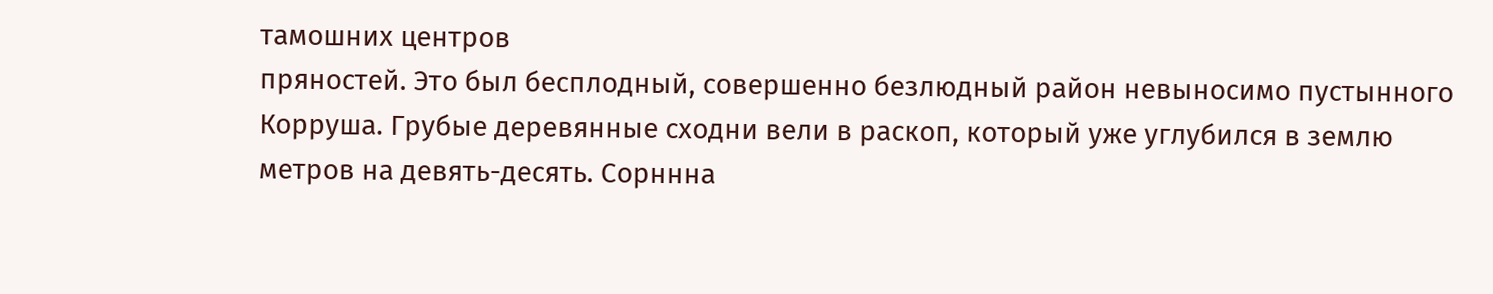тамошних центров
пряностей. Это был бесплодный, совершенно безлюдный район невыносимо пустынного
Корруша. Грубые деревянные сходни вели в раскоп, который уже углубился в землю
метров на девять-десять. Сорннна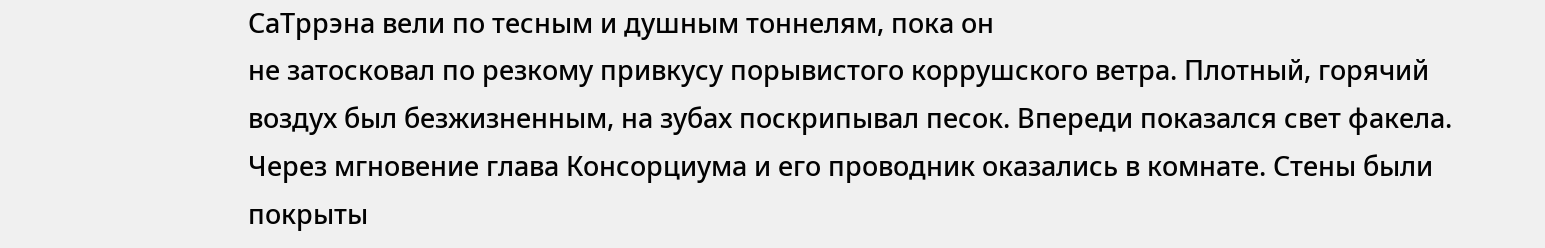СаТррэна вели по тесным и душным тоннелям, пока он
не затосковал по резкому привкусу порывистого коррушского ветра. Плотный, горячий
воздух был безжизненным, на зубах поскрипывал песок. Впереди показался свет факела.
Через мгновение глава Консорциума и его проводник оказались в комнате. Стены были
покрыты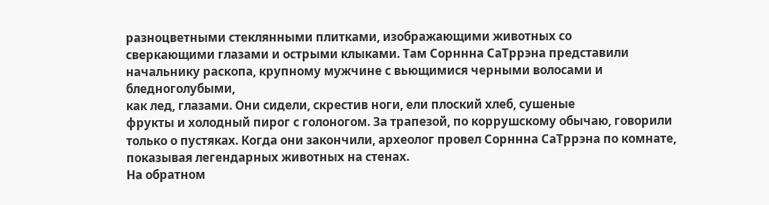разноцветными стеклянными плитками, изображающими животных со
сверкающими глазами и острыми клыками. Там Сорннна СаТррэна представили
начальнику раскопа, крупному мужчине с вьющимися черными волосами и бледноголубыми,
как лед, глазами. Они сидели, скрестив ноги, ели плоский хлеб, сушеные
фрукты и холодный пирог с голоногом. За трапезой, по коррушскому обычаю, говорили
только о пустяках. Когда они закончили, археолог провел Сорннна СаТррэна по комнате,
показывая легендарных животных на стенах.
На обратном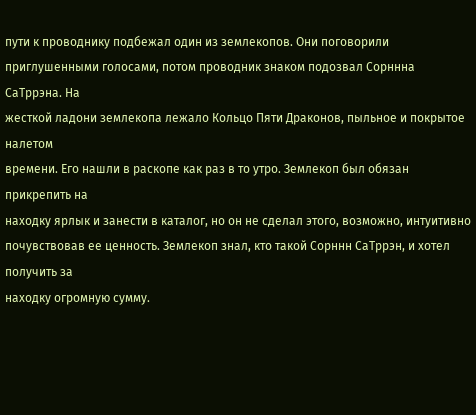пути к проводнику подбежал один из землекопов. Они поговорили
приглушенными голосами, потом проводник знаком подозвал Сорннна СаТррэна. На
жесткой ладони землекопа лежало Кольцо Пяти Драконов, пыльное и покрытое налетом
времени. Его нашли в раскопе как раз в то утро. Землекоп был обязан прикрепить на
находку ярлык и занести в каталог, но он не сделал этого, возможно, интуитивно
почувствовав ее ценность. Землекоп знал, кто такой Сорннн СаТррэн, и хотел получить за
находку огромную сумму.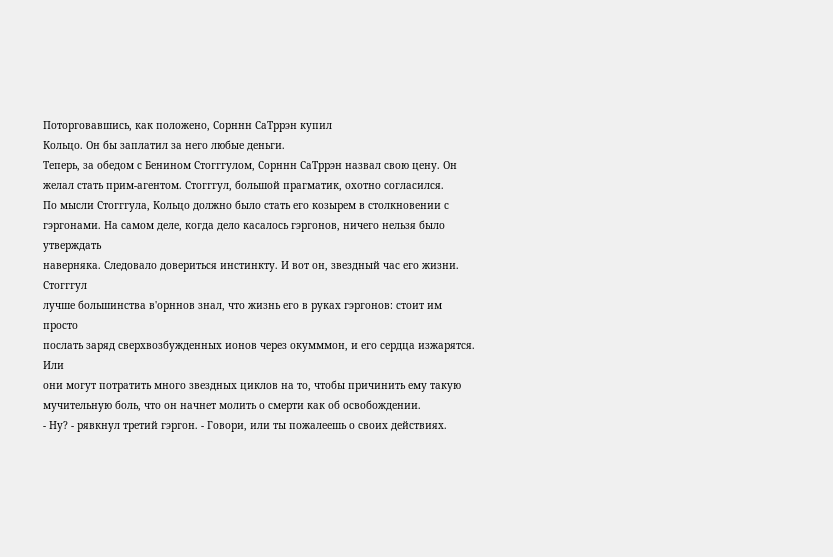Поторговавшись, как положено, Сорннн СаТррэн купил
Кольцо. Он бы заплатил за него любые деньги.
Теперь, за обедом с Бенином Стогггулом, Сорннн СаТррэн назвал свою цену. Он
желал стать прим-агентом. Стогггул, большой прагматик, охотно согласился.
По мысли Стогггула, Кольцо должно было стать его козырем в столкновении с
гэргонами. На самом деле, когда дело касалось гэргонов, ничего нельзя было утверждать
наверняка. Следовало довериться инстинкту. И вот он, звездный час его жизни. Стогггул
лучше большинства в'орннов знал, что жизнь его в руках гэргонов: стоит им просто
послать заряд сверхвозбужденных ионов через окумммон, и его сердца изжарятся. Или
они могут потратить много звездных циклов на то, чтобы причинить ему такую
мучительную боль, что он начнет молить о смерти как об освобождении.
- Ну? - рявкнул третий гэргон. - Говори, или ты пожалеешь о своих действиях.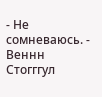- Не сомневаюсь. - Веннн Стогггул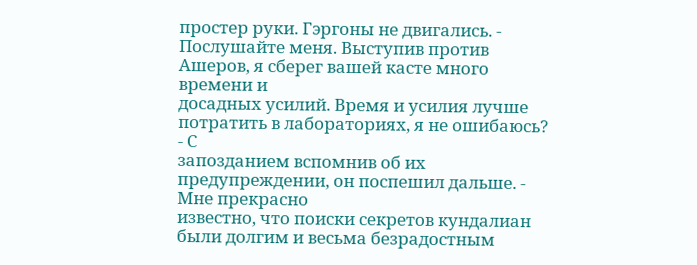простер руки. Гэргоны не двигались. -
Послушайте меня. Выступив против Ашеров, я сберег вашей касте много времени и
досадных усилий. Время и усилия лучше потратить в лабораториях, я не ошибаюсь? - С
запозданием вспомнив об их предупреждении, он поспешил дальше. - Мне прекрасно
известно, что поиски секретов кундалиан были долгим и весьма безрадостным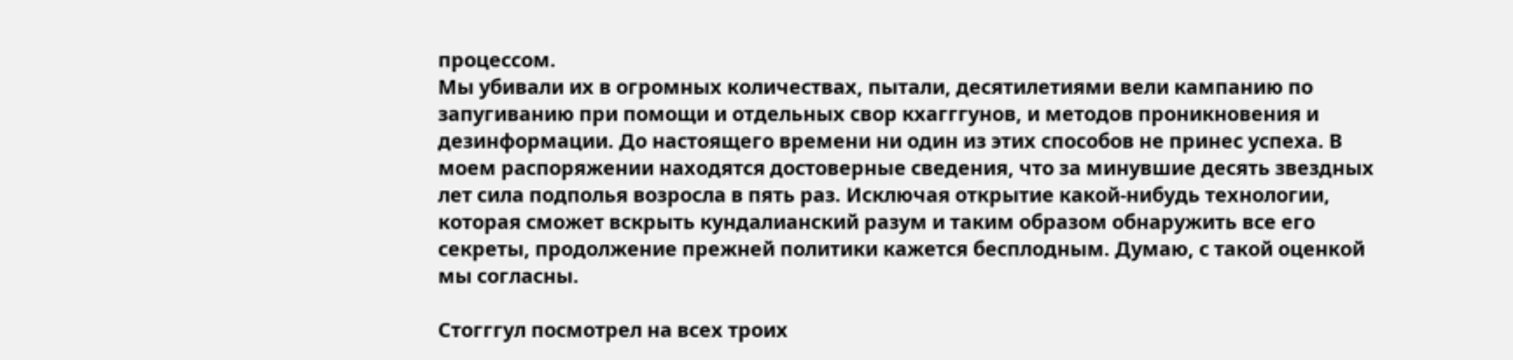процессом.
Мы убивали их в огромных количествах, пытали, десятилетиями вели кампанию по
запугиванию при помощи и отдельных свор кхагггунов, и методов проникновения и
дезинформации. До настоящего времени ни один из этих способов не принес успеха. В
моем распоряжении находятся достоверные сведения, что за минувшие десять звездных
лет сила подполья возросла в пять раз. Исключая открытие какой-нибудь технологии,
которая сможет вскрыть кундалианский разум и таким образом обнаружить все его
секреты, продолжение прежней политики кажется бесплодным. Думаю, с такой оценкой
мы согласны.

Стогггул посмотрел на всех троих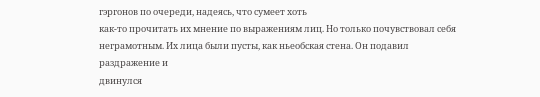гэргонов по очереди, надеясь, что сумеет хоть
как-то прочитать их мнение по выражениям лиц. Но только почувствовал себя
неграмотным. Их лица были пусты, как ньеобская стена. Он подавил раздражение и
двинулся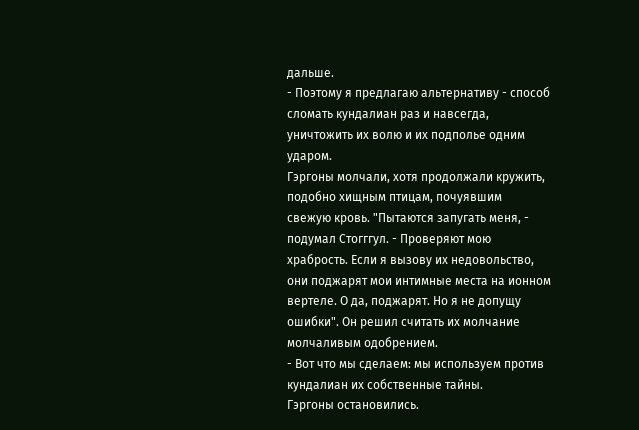дальше.
- Поэтому я предлагаю альтернативу - способ сломать кундалиан раз и навсегда,
уничтожить их волю и их подполье одним ударом.
Гэргоны молчали, хотя продолжали кружить, подобно хищным птицам, почуявшим
свежую кровь. "Пытаются запугать меня, - подумал Стогггул. - Проверяют мою
храбрость. Если я вызову их недовольство, они поджарят мои интимные места на ионном
вертеле. О да, поджарят. Но я не допущу ошибки". Он решил считать их молчание
молчаливым одобрением.
- Вот что мы сделаем: мы используем против кундалиан их собственные тайны.
Гэргоны остановились.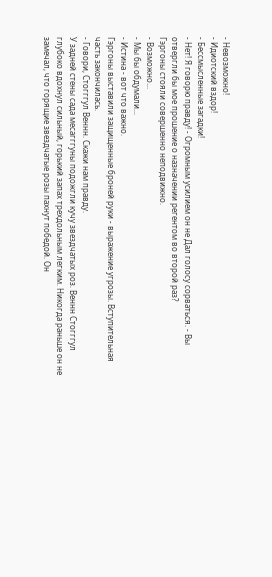- Невозможно!
- Идиотский вздор!
- Бессмысленные загадки!
- Нет! Я говорю правду! - Огромным усилием он не Дал голосу сорваться. - Вы
отвергли бы мое прошение о назначении регентом во второй раз?
Гэргоны стояли совершенно неподвижно.
- Возможно...
- Мы бы обдумали...
- Истина - вот что важно.
Гэргоны выставили защищенные броней руки - выражение угрозы. Вступительная
часть закончилась.
- Говори, Стогггул Веннн. Скажи нам правду.
У задней стены сада месагггуны подожгли кучу звездчатых роз. Веннн Стогггул
глубоко вдохнул сильный, горький запах трехдольным легким. Никогда раньше он не
замечал, что горящие звездчатые розы пахнут победой. Он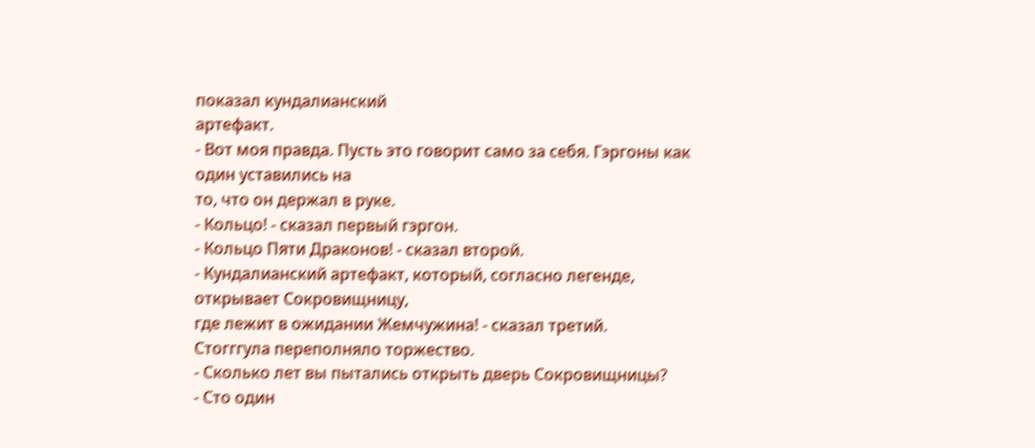показал кундалианский
артефакт.
- Вот моя правда. Пусть это говорит само за себя. Гэргоны как один уставились на
то, что он держал в руке.
- Кольцо! - сказал первый гэргон.
- Кольцо Пяти Драконов! - сказал второй.
- Кундалианский артефакт, который, согласно легенде, открывает Сокровищницу,
где лежит в ожидании Жемчужина! - сказал третий.
Стогггула переполняло торжество.
- Сколько лет вы пытались открыть дверь Сокровищницы?
- Сто один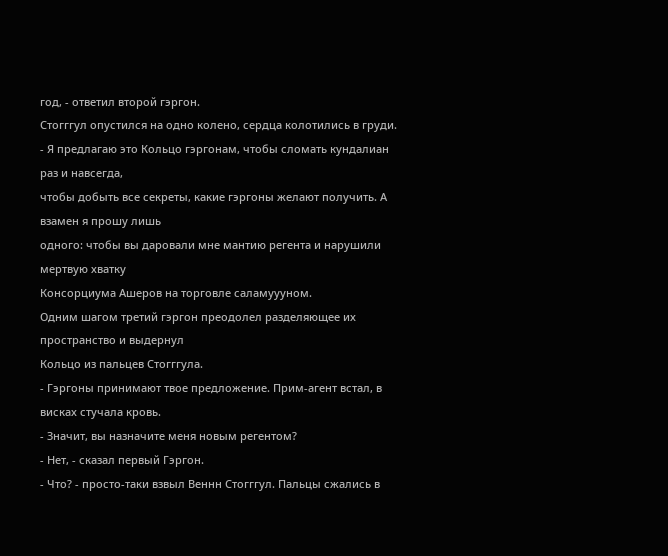год, - ответил второй гэргон.
Стогггул опустился на одно колено, сердца колотились в груди.
- Я предлагаю это Кольцо гэргонам, чтобы сломать кундалиан раз и навсегда,
чтобы добыть все секреты, какие гэргоны желают получить. А взамен я прошу лишь
одного: чтобы вы даровали мне мантию регента и нарушили мертвую хватку
Консорциума Ашеров на торговле саламуууном.
Одним шагом третий гэргон преодолел разделяющее их пространство и выдернул
Кольцо из пальцев Стогггула.
- Гэргоны принимают твое предложение. Прим-агент встал, в висках стучала кровь.
- Значит, вы назначите меня новым регентом?
- Нет, - сказал первый Гэргон.
- Что? - просто-таки взвыл Веннн Стогггул. Пальцы сжались в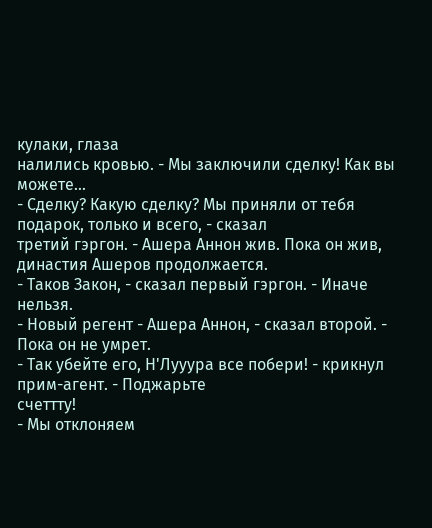кулаки, глаза
налились кровью. - Мы заключили сделку! Как вы можете...
- Сделку? Какую сделку? Мы приняли от тебя подарок, только и всего, - сказал
третий гэргон. - Ашера Аннон жив. Пока он жив, династия Ашеров продолжается.
- Таков Закон, - сказал первый гэргон. - Иначе нельзя.
- Новый регент - Ашера Аннон, - сказал второй. - Пока он не умрет.
- Так убейте его, Н'Лууура все побери! - крикнул прим-агент. - Поджарьте
счеттту!
- Мы отклоняем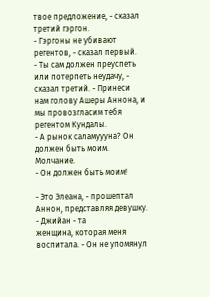твое предложение, - сказал третий гэргон.
- Гэргоны не убивают регентов, - сказал первый.
- Ты сам должен преуспеть или потерпеть неудачу, - сказал третий. - Принеси
нам голову Ашеры Аннона, и мы провозгласим тебя регентом Кундалы.
- А рынок саламуууна? Он должен быть моим. Молчание.
- Он должен быть моим!

- Это Элеана, - прошептал Аннон, представляя девушку. - Джийан - та
женщина, которая меня воспитала. - Он не упомянул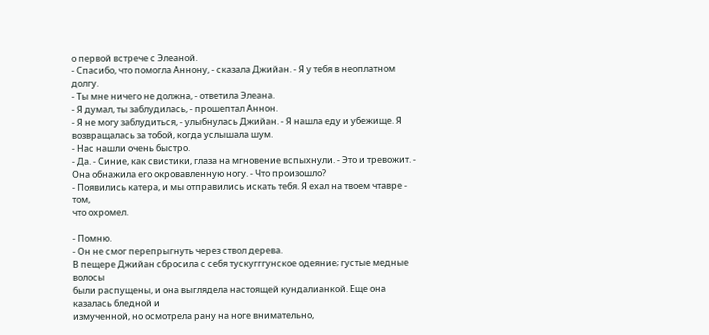о первой встрече с Элеаной.
- Спасибо, что помогла Аннону, - сказала Джийан. - Я у тебя в неоплатном
долгу.
- Ты мне ничего не должна, - ответила Элеана.
- Я думал, ты заблудилась, - прошептал Аннон.
- Я не могу заблудиться, - улыбнулась Джийан. - Я нашла еду и убежище. Я
возвращалась за тобой, когда услышала шум.
- Нас нашли очень быстро.
- Да. - Синие, как свистики, глаза на мгновение вспыхнули. - Это и тревожит. -
Она обнажила его окровавленную ногу. - Что произошло?
- Появились катера, и мы отправились искать тебя. Я ехал на твоем чтавре - том,
что охромел.

- Помню.
- Он не смог перепрыгнуть через ствол дерева.
В пещере Джийан сбросила с себя тускугггунское одеяние; густые медные волосы
были распущены, и она выглядела настоящей кундалианкой. Еще она казалась бледной и
измученной, но осмотрела рану на ноге внимательно,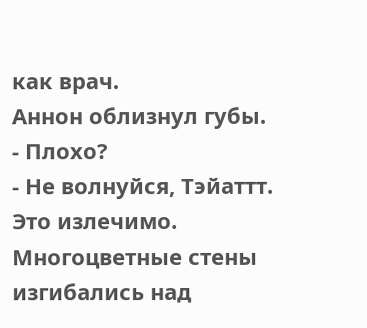как врач.
Аннон облизнул губы.
- Плохо?
- Не волнуйся, Тэйаттт. Это излечимо.
Многоцветные стены изгибались над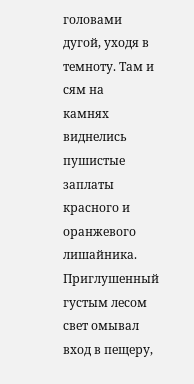головами дугой, уходя в темноту. Там и сям на
камнях виднелись пушистые заплаты красного и оранжевого лишайника. Приглушенный
густым лесом свет омывал вход в пещеру,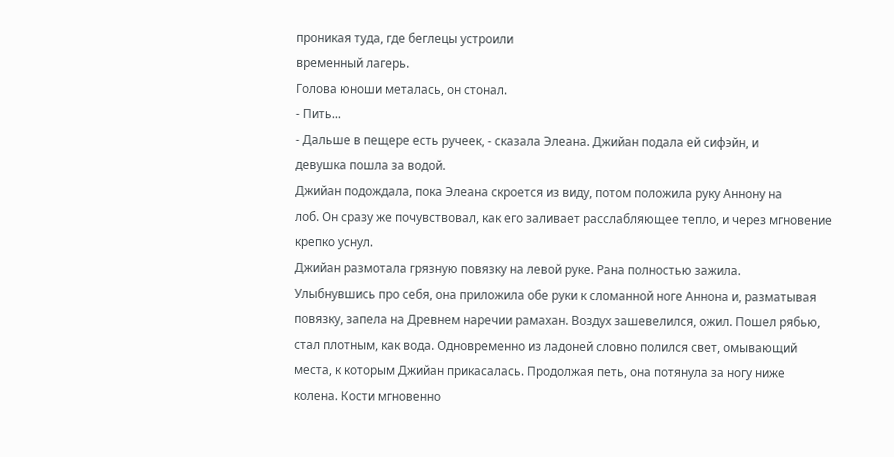проникая туда, где беглецы устроили
временный лагерь.
Голова юноши металась, он стонал.
- Пить...
- Дальше в пещере есть ручеек, - сказала Элеана. Джийан подала ей сифэйн, и
девушка пошла за водой.
Джийан подождала, пока Элеана скроется из виду, потом положила руку Аннону на
лоб. Он сразу же почувствовал, как его заливает расслабляющее тепло, и через мгновение
крепко уснул.
Джийан размотала грязную повязку на левой руке. Рана полностью зажила.
Улыбнувшись про себя, она приложила обе руки к сломанной ноге Аннона и, разматывая
повязку, запела на Древнем наречии рамахан. Воздух зашевелился, ожил. Пошел рябью,
стал плотным, как вода. Одновременно из ладоней словно полился свет, омывающий
места, к которым Джийан прикасалась. Продолжая петь, она потянула за ногу ниже
колена. Кости мгновенно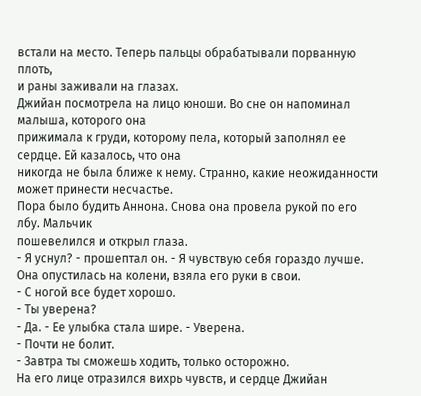встали на место. Теперь пальцы обрабатывали порванную плоть,
и раны заживали на глазах.
Джийан посмотрела на лицо юноши. Во сне он напоминал малыша, которого она
прижимала к груди, которому пела, который заполнял ее сердце. Ей казалось, что она
никогда не была ближе к нему. Странно, какие неожиданности может принести несчастье.
Пора было будить Аннона. Снова она провела рукой по его лбу. Мальчик
пошевелился и открыл глаза.
- Я уснул? - прошептал он. - Я чувствую себя гораздо лучше.
Она опустилась на колени, взяла его руки в свои.
- С ногой все будет хорошо.
- Ты уверена?
- Да. - Ее улыбка стала шире. - Уверена.
- Почти не болит.
- Завтра ты сможешь ходить, только осторожно.
На его лице отразился вихрь чувств, и сердце Джийан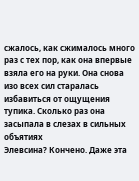сжалось, как сжималось много
раз с тех пор, как она впервые взяла его на руки. Она снова изо всех сил старалась
избавиться от ощущения тупика. Сколько раз она засыпала в слезах в сильных объятиях
Элевсина? Кончено. Даже эта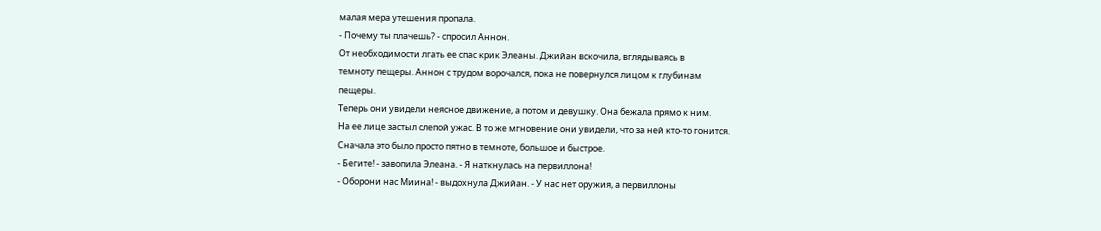малая мера утешения пропала.
- Почему ты плачешь? - спросил Аннон.
От необходимости лгать ее спас крик Элеаны. Джийан вскочила, вглядываясь в
темноту пещеры. Аннон с трудом ворочался, пока не повернулся лицом к глубинам
пещеры.
Теперь они увидели неясное движение, а потом и девушку. Она бежала прямо к ним.
На ее лице застыл слепой ужас. В то же мгновение они увидели, что за ней кто-то гонится.
Сначала это было просто пятно в темноте, большое и быстрое.
- Бегите! - завопила Элеана. - Я наткнулась на первиллона!
- Оборони нас Миина! - выдохнула Джийан. - У нас нет оружия, а первиллоны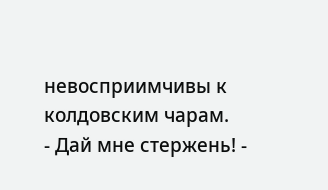невосприимчивы к колдовским чарам.
- Дай мне стержень! -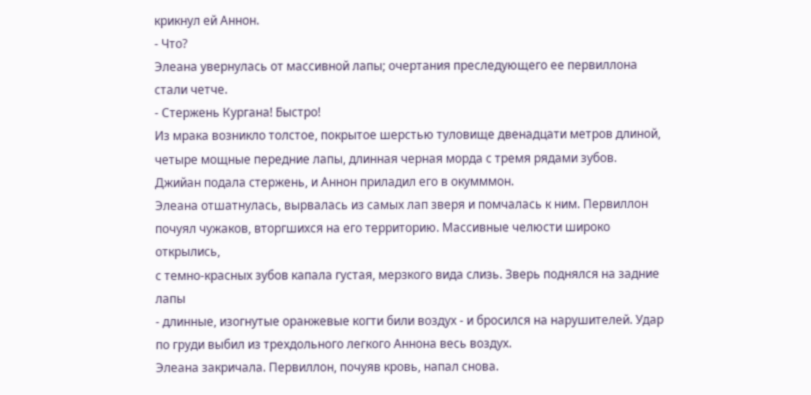крикнул ей Аннон.
- Что?
Элеана увернулась от массивной лапы; очертания преследующего ее первиллона
стали четче.
- Стержень Кургана! Быстро!
Из мрака возникло толстое, покрытое шерстью туловище двенадцати метров длиной,
четыре мощные передние лапы, длинная черная морда с тремя рядами зубов.
Джийан подала стержень, и Аннон приладил его в окумммон.
Элеана отшатнулась, вырвалась из самых лап зверя и помчалась к ним. Первиллон
почуял чужаков, вторгшихся на его территорию. Массивные челюсти широко открылись,
с темно-красных зубов капала густая, мерзкого вида слизь. Зверь поднялся на задние лапы
- длинные, изогнутые оранжевые когти били воздух - и бросился на нарушителей. Удар
по груди выбил из трехдольного легкого Аннона весь воздух.
Элеана закричала. Первиллон, почуяв кровь, напал снова.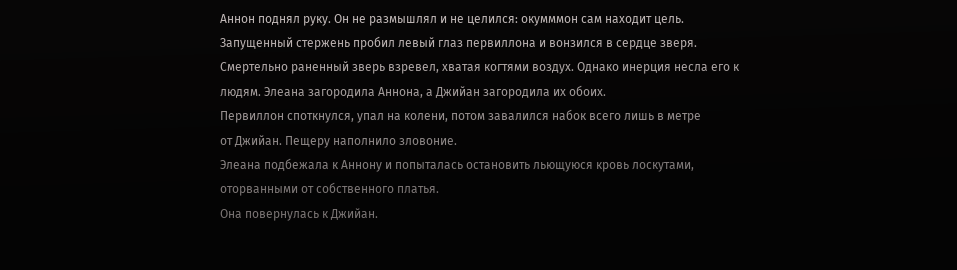Аннон поднял руку. Он не размышлял и не целился: окумммон сам находит цель.
Запущенный стержень пробил левый глаз первиллона и вонзился в сердце зверя.
Смертельно раненный зверь взревел, хватая когтями воздух. Однако инерция несла его к
людям. Элеана загородила Аннона, а Джийан загородила их обоих.
Первиллон споткнулся, упал на колени, потом завалился набок всего лишь в метре
от Джийан. Пещеру наполнило зловоние.
Элеана подбежала к Аннону и попыталась остановить льющуюся кровь лоскутами,
оторванными от собственного платья.
Она повернулась к Джийан.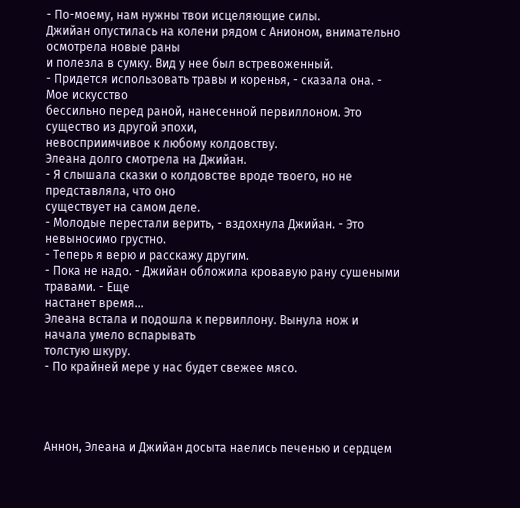- По-моему, нам нужны твои исцеляющие силы.
Джийан опустилась на колени рядом с Анионом, внимательно осмотрела новые раны
и полезла в сумку. Вид у нее был встревоженный.
- Придется использовать травы и коренья, - сказала она. - Мое искусство
бессильно перед раной, нанесенной первиллоном. Это существо из другой эпохи,
невосприимчивое к любому колдовству.
Элеана долго смотрела на Джийан.
- Я слышала сказки о колдовстве вроде твоего, но не представляла, что оно
существует на самом деле.
- Молодые перестали верить, - вздохнула Джийан. - Это невыносимо грустно.
- Теперь я верю и расскажу другим.
- Пока не надо. - Джийан обложила кровавую рану сушеными травами. - Еще
настанет время...
Элеана встала и подошла к первиллону. Вынула нож и начала умело вспарывать
толстую шкуру.
- По крайней мере у нас будет свежее мясо.




Аннон, Элеана и Джийан досыта наелись печенью и сердцем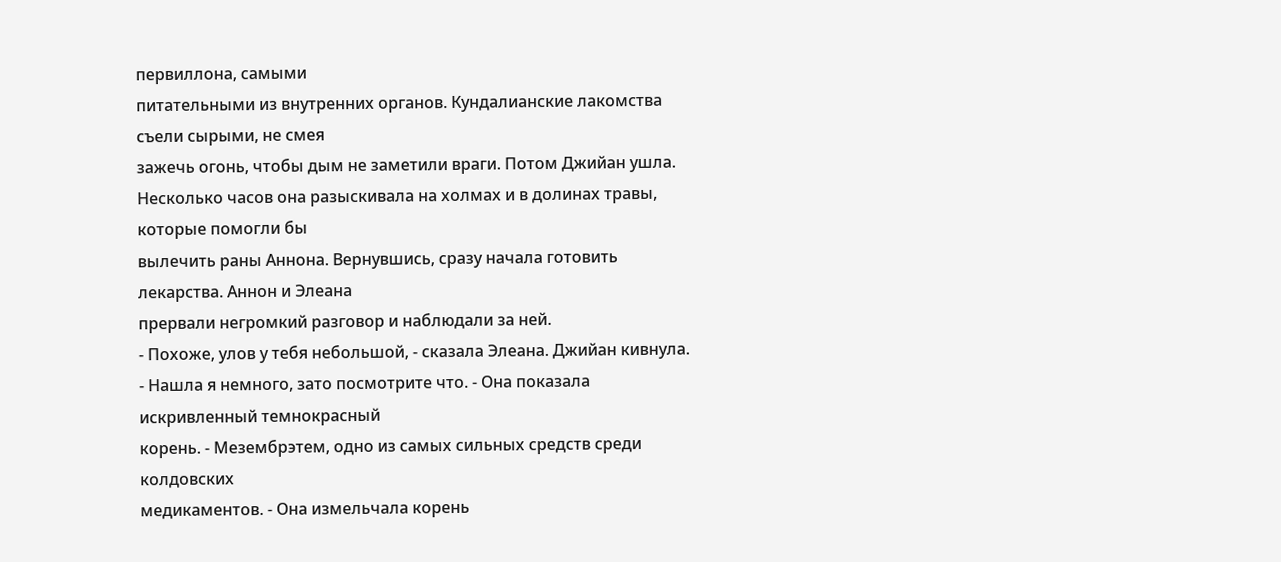первиллона, самыми
питательными из внутренних органов. Кундалианские лакомства съели сырыми, не смея
зажечь огонь, чтобы дым не заметили враги. Потом Джийан ушла.
Несколько часов она разыскивала на холмах и в долинах травы, которые помогли бы
вылечить раны Аннона. Вернувшись, сразу начала готовить лекарства. Аннон и Элеана
прервали негромкий разговор и наблюдали за ней.
- Похоже, улов у тебя небольшой, - сказала Элеана. Джийан кивнула.
- Нашла я немного, зато посмотрите что. - Она показала искривленный темнокрасный
корень. - Мезембрэтем, одно из самых сильных средств среди колдовских
медикаментов. - Она измельчала корень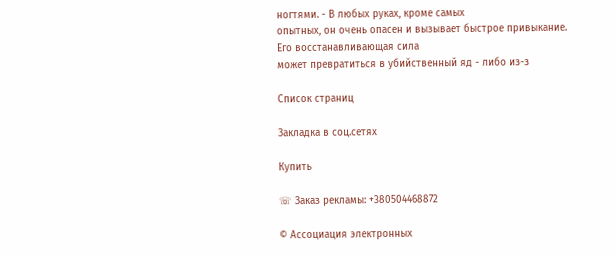ногтями. - В любых руках, кроме самых
опытных, он очень опасен и вызывает быстрое привыкание. Его восстанавливающая сила
может превратиться в убийственный яд - либо из-з

Список страниц

Закладка в соц.сетях

Купить

☏ Заказ рекламы: +380504468872

© Ассоциация электронных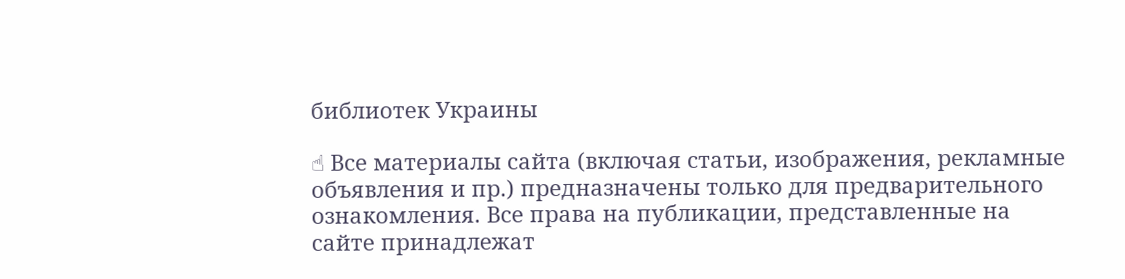библиотек Украины

☝ Все материалы сайта (включая статьи, изображения, рекламные объявления и пр.) предназначены только для предварительного ознакомления. Все права на публикации, представленные на сайте принадлежат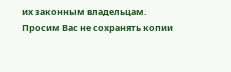их законным владельцам. Просим Вас не сохранять копии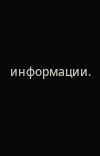информации.